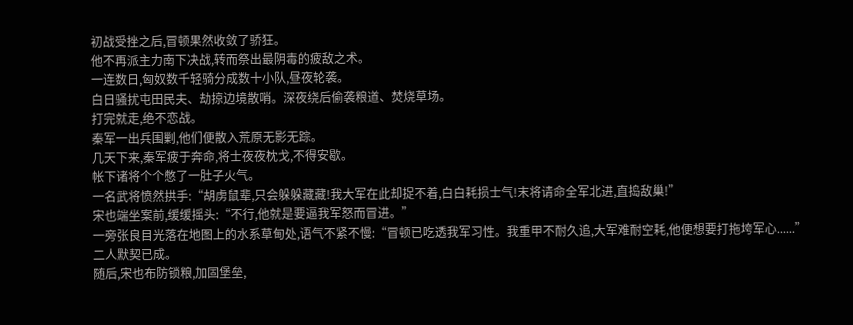初战受挫之后,冒顿果然收敛了骄狂。
他不再派主力南下决战,转而祭出最阴毒的疲敌之术。
一连数日,匈奴数千轻骑分成数十小队,昼夜轮袭。
白日骚扰屯田民夫、劫掠边境散哨。深夜绕后偷袭粮道、焚烧草场。
打完就走,绝不恋战。
秦军一出兵围剿,他们便散入荒原无影无踪。
几天下来,秦军疲于奔命,将士夜夜枕戈,不得安歇。
帐下诸将个个憋了一肚子火气。
一名武将愤然拱手:“胡虏鼠辈,只会躲躲藏藏!我大军在此却捉不着,白白耗损士气!末将请命全军北进,直捣敌巢!”
宋也端坐案前,缓缓摇头:“不行,他就是要逼我军怒而冒进。”
一旁张良目光落在地图上的水系草甸处,语气不紧不慢:“冒顿已吃透我军习性。我重甲不耐久追,大军难耐空耗,他便想要打拖垮军心......”
二人默契已成。
随后,宋也布防锁粮,加固堡垒,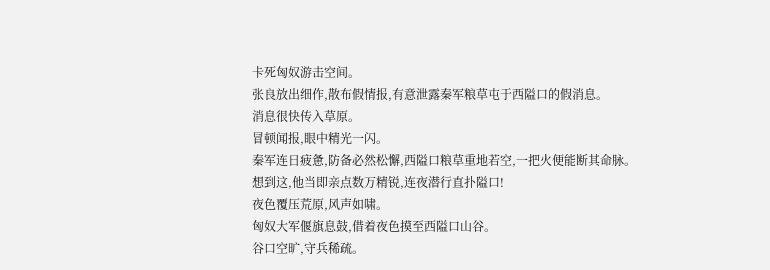卡死匈奴游击空间。
张良放出细作,散布假情报,有意泄露秦军粮草屯于西隘口的假消息。
消息很快传入草原。
冒顿闻报,眼中精光一闪。
秦军连日疲惫,防备必然松懈,西隘口粮草重地若空,一把火便能断其命脉。
想到这,他当即亲点数万精锐,连夜潜行直扑隘口!
夜色覆压荒原,风声如啸。
匈奴大军偃旗息鼓,借着夜色摸至西隘口山谷。
谷口空旷,守兵稀疏。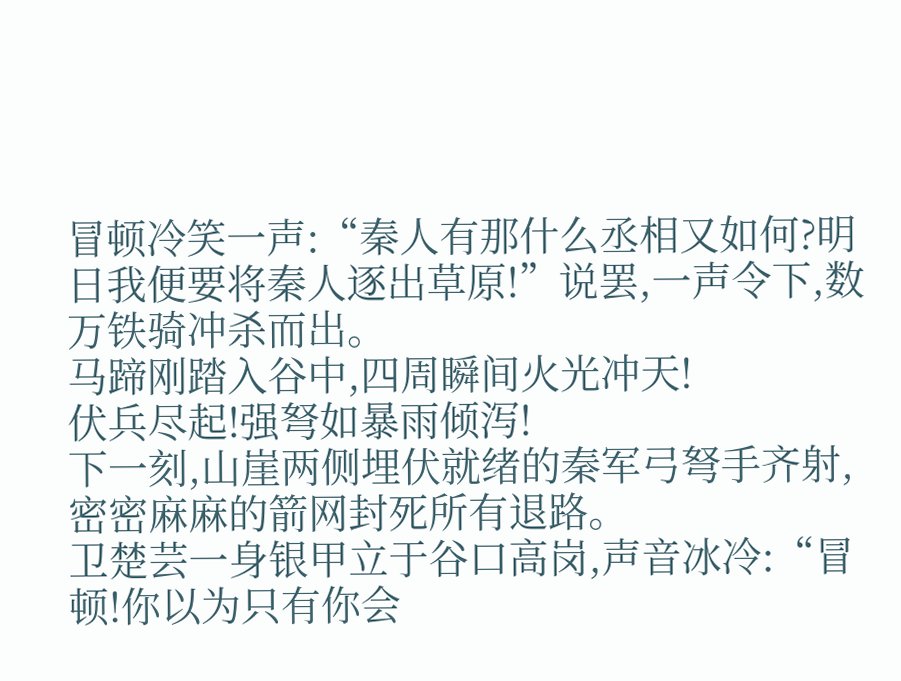冒顿冷笑一声:“秦人有那什么丞相又如何?明日我便要将秦人逐出草原!”说罢,一声令下,数万铁骑冲杀而出。
马蹄刚踏入谷中,四周瞬间火光冲天!
伏兵尽起!强弩如暴雨倾泻!
下一刻,山崖两侧埋伏就绪的秦军弓弩手齐射,密密麻麻的箭网封死所有退路。
卫楚芸一身银甲立于谷口高岗,声音冰冷:“冒顿!你以为只有你会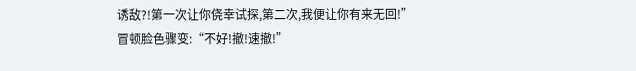诱敌?!第一次让你侥幸试探,第二次,我便让你有来无回!”
冒顿脸色骤变:“不好!撤!速撤!”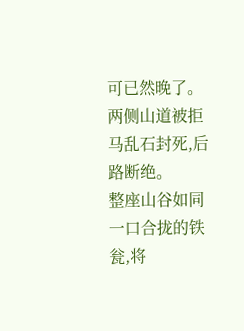可已然晚了。
两侧山道被拒马乱石封死,后路断绝。
整座山谷如同一口合拢的铁瓮,将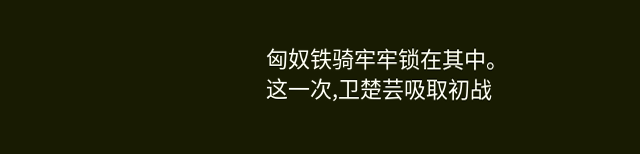匈奴铁骑牢牢锁在其中。
这一次,卫楚芸吸取初战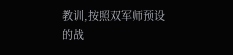教训,按照双军师预设的战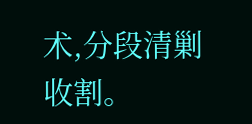术,分段清剿收割。